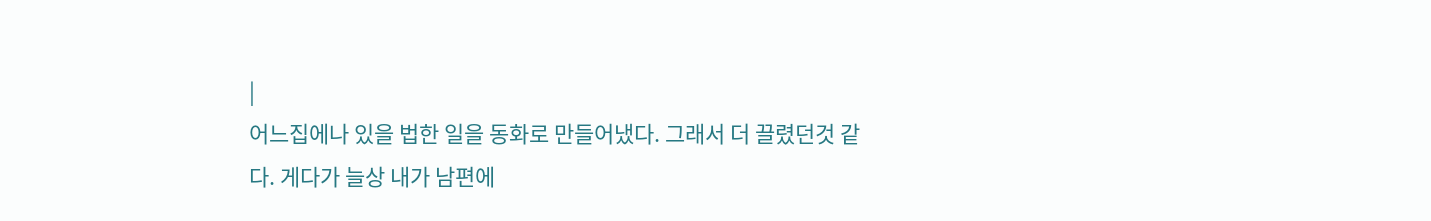|
어느집에나 있을 법한 일을 동화로 만들어냈다. 그래서 더 끌렸던것 같다. 게다가 늘상 내가 남편에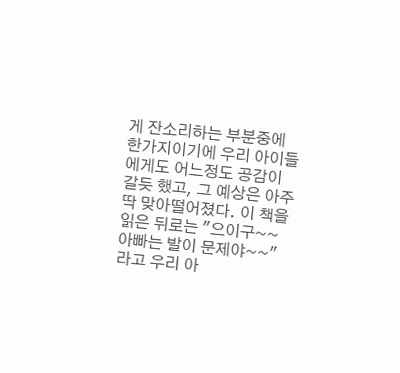게 잔소리하는 부분중에 한가지이기에 우리 아이들에게도 어느정도 공감이 갈듯 했고, 그 예상은 아주 딱 맞아떨어졌다. 이 책을 읽은 뒤로는 "으이구~~ 아빠는 발이 문제야~~"라고 우리 아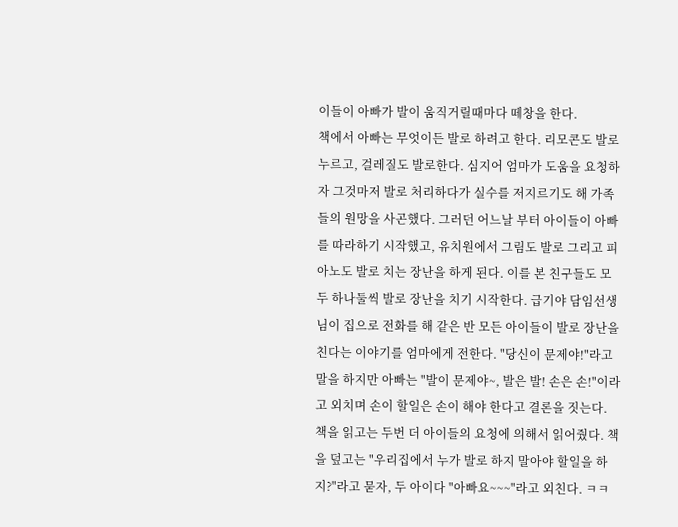이들이 아빠가 발이 움직거릴때마다 떼창을 한다.
책에서 아빠는 무엇이든 발로 하려고 한다. 리모콘도 발로 누르고, 걸레질도 발로한다. 심지어 엄마가 도움을 요청하자 그것마저 발로 처리하다가 실수를 저지르기도 해 가족들의 원망을 사곤했다. 그러던 어느날 부터 아이들이 아빠를 따라하기 시작했고, 유치원에서 그림도 발로 그리고 피아노도 발로 치는 장난을 하게 된다. 이를 본 친구들도 모두 하나둘씩 발로 장난을 치기 시작한다. 급기야 담임선생님이 집으로 전화를 해 같은 반 모든 아이들이 발로 장난을 친다는 이야기를 엄마에게 전한다. "당신이 문제야!"라고 말을 하지만 아빠는 "발이 문제야~, 발은 발! 손은 손!"이라고 외치며 손이 할일은 손이 해야 한다고 결론을 짓는다.
책을 읽고는 두번 더 아이들의 요청에 의해서 읽어줬다. 책을 덮고는 "우리집에서 누가 발로 하지 말아야 할일을 하지?"라고 묻자, 두 아이다 "아빠요~~~"라고 외친다. ㅋㅋ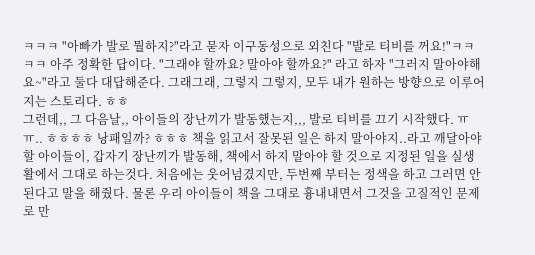ㅋㅋㅋ "아빠가 발로 뭘하지?"라고 묻자 이구동성으로 외친다 "발로 티비를 꺼요!"ㅋㅋㅋㅋ 아주 정확한 답이다. "그래야 할까요? 말아야 할까요?" 라고 하자 "그러지 말아야해요~"라고 둘다 대답해준다. 그래그래, 그렇지 그렇지, 모두 내가 원하는 방향으로 이루어지는 스토리다. ㅎㅎ
그런데,, 그 다음날,, 아이들의 장난끼가 발동했는지,,, 발로 티비를 끄기 시작했다. ㅠㅠ.. ㅎㅎㅎㅎ 낭패일까? ㅎㅎㅎ 책을 읽고서 잘못된 일은 하지 말아야지..라고 깨달아야 할 아이들이, 갑자기 장난끼가 발동해, 책에서 하지 말아야 할 것으로 지정된 일을 실생활에서 그대로 하는것다. 처음에는 웃어넘겼지만, 두번째 부터는 정색을 하고 그러면 안된다고 말을 해줬다. 물론 우리 아이들이 책을 그대로 흉내내면서 그것을 고질적인 문제로 만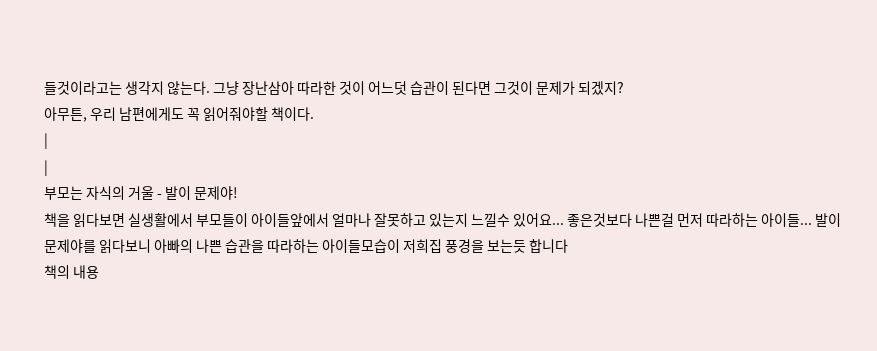들것이라고는 생각지 않는다. 그냥 장난삼아 따라한 것이 어느덧 습관이 된다면 그것이 문제가 되겠지?
아무튼, 우리 남편에게도 꼭 읽어줘야할 책이다.
|
|
부모는 자식의 거울 - 발이 문제야!
책을 읽다보면 실생활에서 부모들이 아이들앞에서 얼마나 잘못하고 있는지 느낄수 있어요... 좋은것보다 나쁜걸 먼저 따라하는 아이들... 발이문제야를 읽다보니 아빠의 나쁜 습관을 따라하는 아이들모습이 저희집 풍경을 보는듯 합니다
책의 내용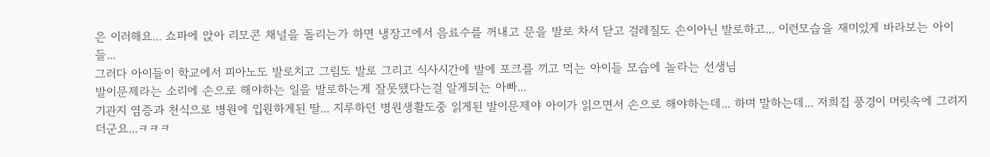은 이러해요... 쇼파에 앉아 리모콘 채널을 돌리는가 하면 냉장고에서 음료수를 꺼내고 문을 발로 차서 닫고 걸레질도 손이아닌 발로하고... 이런모습을 재미있게 바라보는 아이들...
그러다 아이들이 학교에서 피아노도 발로치고 그림도 발로 그리고 식사시간에 발에 포크를 끼고 먹는 아이들 모습에 놀라는 선생님
발이문제라는 소리에 손으로 해야하는 일을 발로하는게 잘못됐다는걸 알게되는 아빠...
기관지 염증과 천식으로 병원에 입원하게된 딸... 지루하던 병원생활도중 읽게된 발이문제야 아이가 읽으면서 손으로 해야하는데... 하며 말하는데... 저희집 풍경이 머릿속에 그려지더군요...ㅋㅋㅋ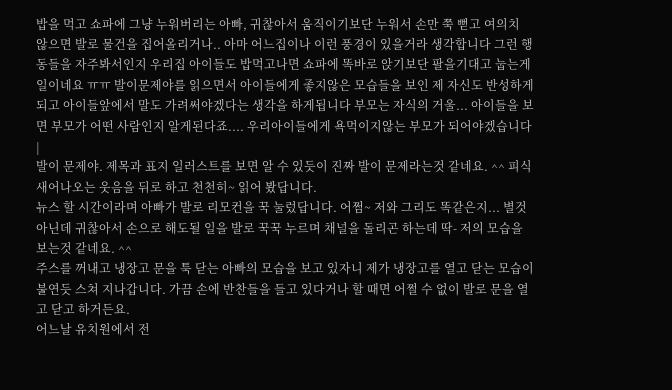밥을 먹고 쇼파에 그냥 누워버리는 아빠, 귀찮아서 움직이기보단 누워서 손만 쭉 뻗고 여의치 않으면 발로 물건을 집어올리거나.. 아마 어느집이나 이런 풍경이 있을거라 생각합니다 그런 행동들을 자주봐서인지 우리집 아이들도 밥먹고나면 쇼파에 똑바로 앉기보단 팔을기대고 눕는게 일이네요 ㅠㅠ 발이문제야를 읽으면서 아이들에게 좋지않은 모습들을 보인 제 자신도 반성하게되고 아이들앞에서 말도 가려써야겠다는 생각을 하게됩니다 부모는 자식의 거울... 아이들을 보면 부모가 어떤 사람인지 알게된다죠.... 우리아이들에게 욕먹이지않는 부모가 되어야겠습니다
|
발이 문제야. 제목과 표지 일러스트를 보면 알 수 있듯이 진짜 발이 문제라는것 같네요. ^^ 피식 새어나오는 웃음을 뒤로 하고 천천히~ 읽어 봤답니다.
뉴스 할 시간이라며 아빠가 발로 리모컨을 꾹 눌렀답니다. 어쩜~ 저와 그리도 똑같은지... 별것 아닌데 귀찮아서 손으로 해도될 일을 발로 꾹꾹 누르며 채널을 돌리곤 하는데 딱- 저의 모습을 보는것 같네요. ^^
주스를 꺼내고 냉장고 문을 툭 닫는 아빠의 모습을 보고 있자니 제가 냉장고를 열고 닫는 모습이 불연듯 스쳐 지나갑니다. 가끔 손에 반찬들을 들고 있다거나 할 때면 어쩔 수 없이 발로 문을 열고 닫고 하거든요.
어느날 유치원에서 전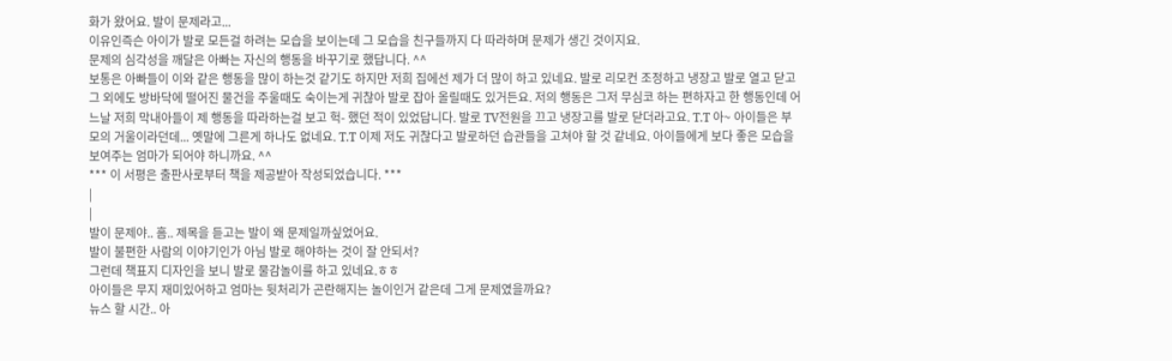화가 왔어요. 발이 문제라고...
이유인즉슨 아이가 발로 모든걸 하려는 모습을 보이는데 그 모습을 친구들까지 다 따라하며 문제가 생긴 것이지요.
문제의 심각성을 깨달은 아빠는 자신의 행동을 바꾸기로 했답니다. ^^
보통은 아빠들이 이와 같은 행동을 많이 하는것 같기도 하지만 저희 집에선 제가 더 많이 하고 있네요. 발로 리모컨 조정하고 냉장고 발로 열고 닫고 그 외에도 방바닥에 떨어진 물건을 주울때도 숙이는게 귀찮아 발로 잡아 올릴때도 있거든요. 저의 행동은 그저 무심코 하는 편하자고 한 행동인데 어느날 저희 막내아들이 제 행동을 따라하는걸 보고 헉- 했던 적이 있었답니다. 발로 TV전원을 끄고 냉장고를 발로 닫더라고요. T.T 아~ 아이들은 부모의 거울이라던데... 옛말에 그른게 하나도 없네요. T.T 이제 저도 귀찮다고 발로하던 습관들을 고쳐야 할 것 같네요. 아이들에게 보다 좋은 모습을 보여주는 엄마가 되어야 하니까요. ^^
*** 이 서평은 출판사로부터 책을 제공받아 작성되었습니다. ***
|
|
발이 문제야.. 흠.. 제목을 듣고는 발이 왜 문제일까싶었어요.
발이 불편한 사람의 이야기인가 아님 발로 해야하는 것이 잘 안되서?
그런데 책표지 디자인을 보니 발로 물감놀이를 하고 있네요.ㅎㅎ
아이들은 무지 재미있어하고 엄마는 뒷처리가 곤란해지는 놀이인거 같은데 그게 문제였을까요?
뉴스 할 시간.. 아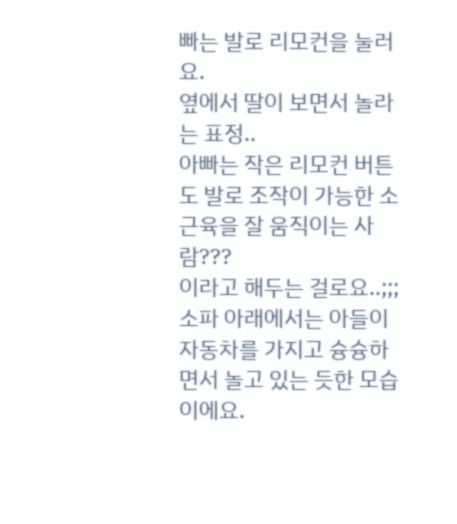빠는 발로 리모컨을 눌러요.
옆에서 딸이 보면서 놀라는 표정..
아빠는 작은 리모컨 버튼도 발로 조작이 가능한 소근육을 잘 움직이는 사람???
이라고 해두는 걸로요..;;;
소파 아래에서는 아들이 자동차를 가지고 슝슝하면서 놀고 있는 듯한 모습이에요.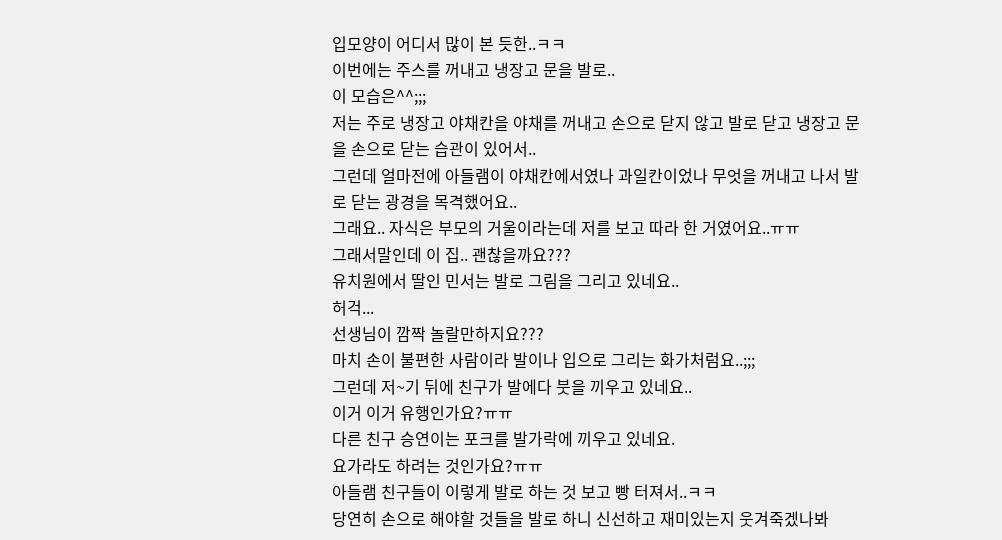입모양이 어디서 많이 본 듯한..ㅋㅋ
이번에는 주스를 꺼내고 냉장고 문을 발로..
이 모습은^^;;;
저는 주로 냉장고 야채칸을 야채를 꺼내고 손으로 닫지 않고 발로 닫고 냉장고 문을 손으로 닫는 습관이 있어서..
그런데 얼마전에 아들램이 야채칸에서였나 과일칸이었나 무엇을 꺼내고 나서 발로 닫는 광경을 목격했어요..
그래요.. 자식은 부모의 거울이라는데 저를 보고 따라 한 거였어요..ㅠㅠ
그래서말인데 이 집.. 괜찮을까요???
유치원에서 딸인 민서는 발로 그림을 그리고 있네요..
허걱...
선생님이 깜짝 놀랄만하지요???
마치 손이 불편한 사람이라 발이나 입으로 그리는 화가처럼요..;;;
그런데 저~기 뒤에 친구가 발에다 붓을 끼우고 있네요..
이거 이거 유행인가요?ㅠㅠ
다른 친구 승연이는 포크를 발가락에 끼우고 있네요.
요가라도 하려는 것인가요?ㅠㅠ
아들램 친구들이 이렇게 발로 하는 것 보고 빵 터져서..ㅋㅋ
당연히 손으로 해야할 것들을 발로 하니 신선하고 재미있는지 웃겨죽겠나봐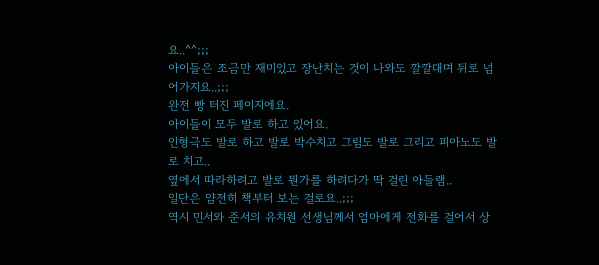요..^^;;;
아이들은 조금만 재미있고 장난치는 것이 나와도 깔깔대며 뒤로 넘어가지요..;;;
완전 빵 터진 페이지에요.
아이들이 모두 발로 하고 있어요.
인형극도 발로 하고 발로 박수치고 그림도 발로 그리고 피아노도 발로 치고..
옆에서 따라하려고 발로 뭔가를 하려다가 딱 걸린 아들램..
일단은 얌전히 책부터 보는 걸로요..;;;
역시 민서와 준서의 유치원 선생님께서 엄마에게 전화를 걸어서 상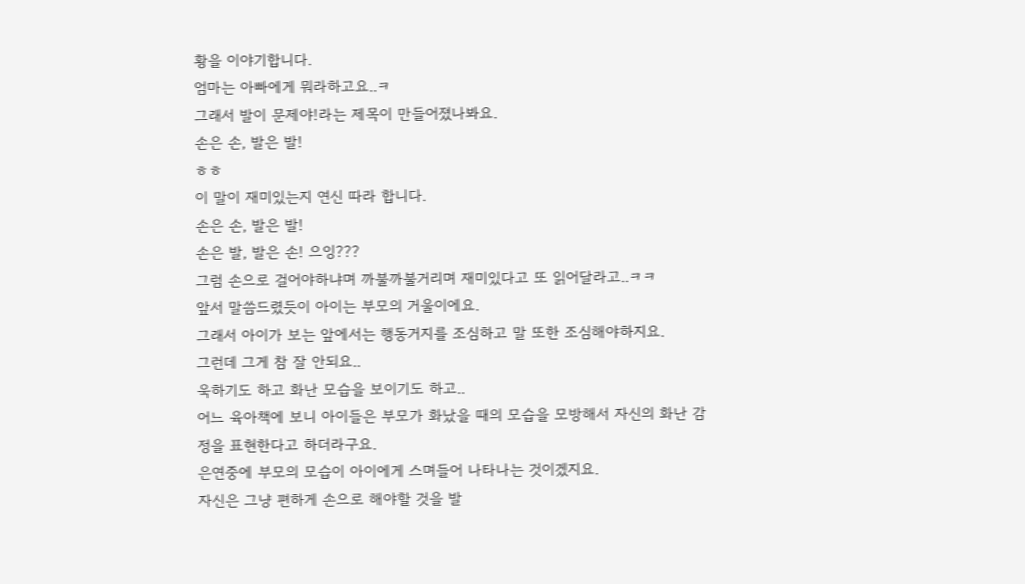황을 이야기합니다.
엄마는 아빠에게 뭐라하고요..ㅋ
그래서 발이 문제야!라는 제목이 만들어졌나봐요.
손은 손, 발은 발!
ㅎㅎ
이 말이 재미있는지 연신 따라 합니다.
손은 손, 발은 발!
손은 발, 발은 손! 으잉???
그럼 손으로 걸어야하냐며 까불까불거리며 재미있다고 또 읽어달라고..ㅋㅋ
앞서 말씀드렸듯이 아이는 부모의 거울이에요.
그래서 아이가 보는 앞에서는 행동거지를 조심하고 말 또한 조심해야하지요.
그런데 그게 참 잘 안되요..
욱하기도 하고 화난 모습을 보이기도 하고..
어느 육아책에 보니 아이들은 부모가 화났을 때의 모습을 모방해서 자신의 화난 감정을 표현한다고 하더라구요.
은연중에 부모의 모습이 아이에게 스며들어 나타나는 것이겠지요.
자신은 그냥 편하게 손으로 해야할 것을 발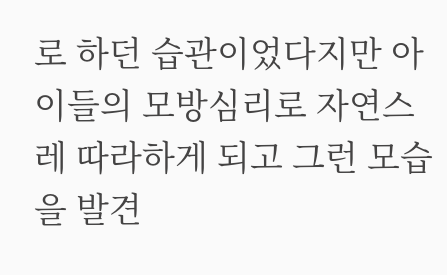로 하던 습관이었다지만 아이들의 모방심리로 자연스레 따라하게 되고 그런 모습을 발견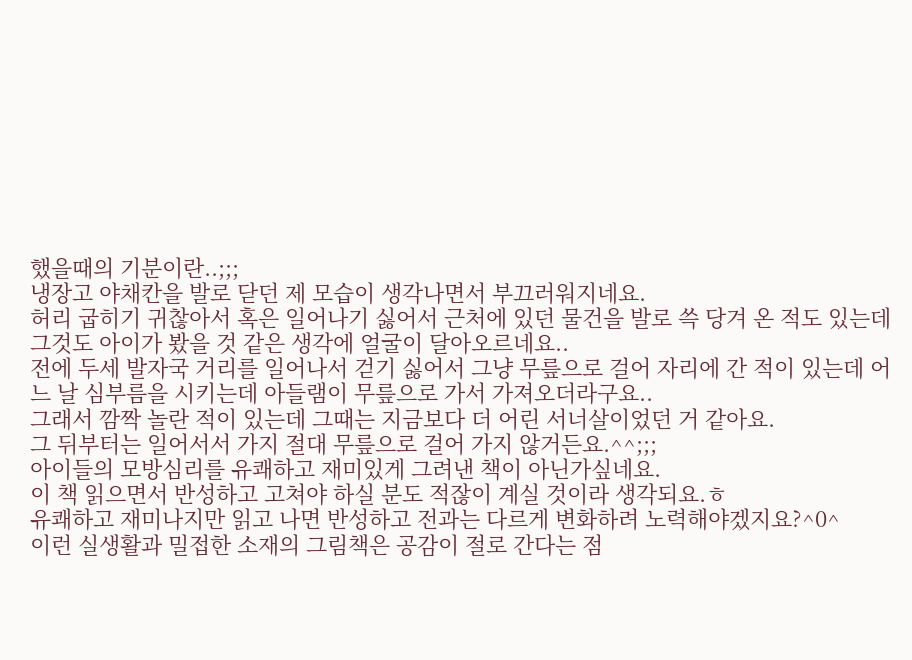했을때의 기분이란..;;;
냉장고 야채칸을 발로 닫던 제 모습이 생각나면서 부끄러워지네요.
허리 굽히기 귀찮아서 혹은 일어나기 싫어서 근처에 있던 물건을 발로 쓱 당겨 온 적도 있는데 그것도 아이가 봤을 것 같은 생각에 얼굴이 달아오르네요..
전에 두세 발자국 거리를 일어나서 걷기 싫어서 그냥 무릎으로 걸어 자리에 간 적이 있는데 어느 날 심부름을 시키는데 아들램이 무릎으로 가서 가져오더라구요..
그래서 깜짝 놀란 적이 있는데 그때는 지금보다 더 어린 서너살이었던 거 같아요.
그 뒤부터는 일어서서 가지 절대 무릎으로 걸어 가지 않거든요.^^;;;
아이들의 모방심리를 유쾌하고 재미있게 그려낸 책이 아닌가싶네요.
이 책 읽으면서 반성하고 고쳐야 하실 분도 적잖이 계실 것이라 생각되요.ㅎ
유쾌하고 재미나지만 읽고 나면 반성하고 전과는 다르게 변화하려 노력해야겠지요?^0^
이런 실생활과 밀접한 소재의 그림책은 공감이 절로 간다는 점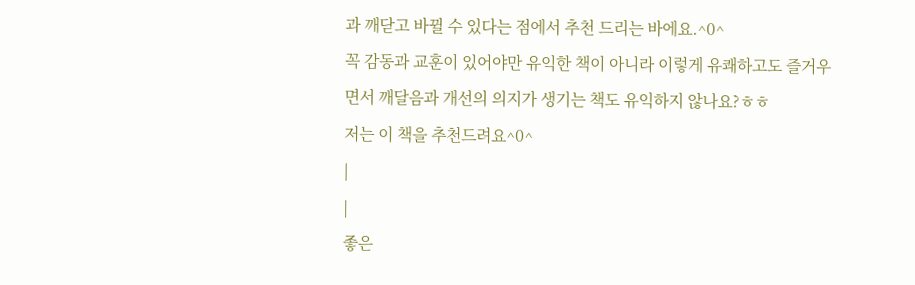과 깨닫고 바뀔 수 있다는 점에서 추천 드리는 바에요.^0^
꼭 감동과 교훈이 있어야만 유익한 책이 아니라 이렇게 유쾌하고도 즐거우면서 깨달음과 개선의 의지가 생기는 책도 유익하지 않나요?ㅎㅎ
저는 이 책을 추천드려요^0^
|
|
좋은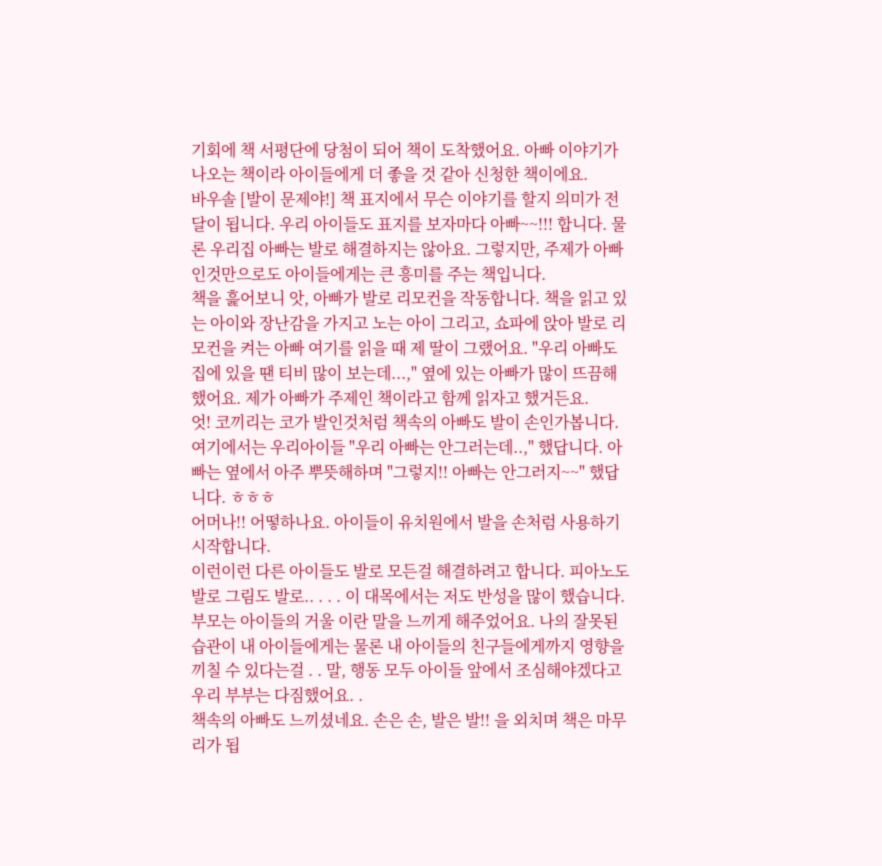기회에 책 서평단에 당첨이 되어 책이 도착했어요. 아빠 이야기가 나오는 책이라 아이들에게 더 좋을 것 같아 신청한 책이에요.
바우솔 [발이 문제야!] 책 표지에서 무슨 이야기를 할지 의미가 전달이 됩니다. 우리 아이들도 표지를 보자마다 아빠~~!!! 합니다. 물론 우리집 아빠는 발로 해결하지는 않아요. 그렇지만, 주제가 아빠인것만으로도 아이들에게는 큰 흥미를 주는 책입니다.
책을 흝어보니 앗, 아빠가 발로 리모컨을 작동합니다. 책을 읽고 있는 아이와 장난감을 가지고 노는 아이 그리고, 쇼파에 앉아 발로 리모컨을 켜는 아빠 여기를 읽을 때 제 딸이 그랬어요. "우리 아빠도 집에 있을 땐 티비 많이 보는데...," 옆에 있는 아빠가 많이 뜨끔해 했어요. 제가 아빠가 주제인 책이라고 함께 읽자고 했거든요.
엇! 코끼리는 코가 발인것처럼 책속의 아빠도 발이 손인가봅니다. 여기에서는 우리아이들 "우리 아빠는 안그러는데..," 했답니다. 아빠는 옆에서 아주 뿌뜻해하며 "그렇지!! 아빠는 안그러지~~" 했답니다. ㅎㅎㅎ
어머나!! 어떻하나요. 아이들이 유치원에서 발을 손처럼 사용하기 시작합니다.
이런이런 다른 아이들도 발로 모든걸 해결하려고 합니다. 피아노도 발로 그림도 발로.. . . . 이 대목에서는 저도 반성을 많이 했습니다. 부모는 아이들의 거울 이란 말을 느끼게 해주었어요. 나의 잘못된 습관이 내 아이들에게는 물론 내 아이들의 친구들에게까지 영향을 끼칠 수 있다는걸 . . 말, 행동 모두 아이들 앞에서 조심해야겠다고 우리 부부는 다짐했어요. .
책속의 아빠도 느끼셨네요. 손은 손, 발은 발!! 을 외치며 책은 마무리가 됩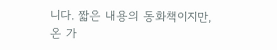니다. 짧은 내용의 동화책이지만, 온 가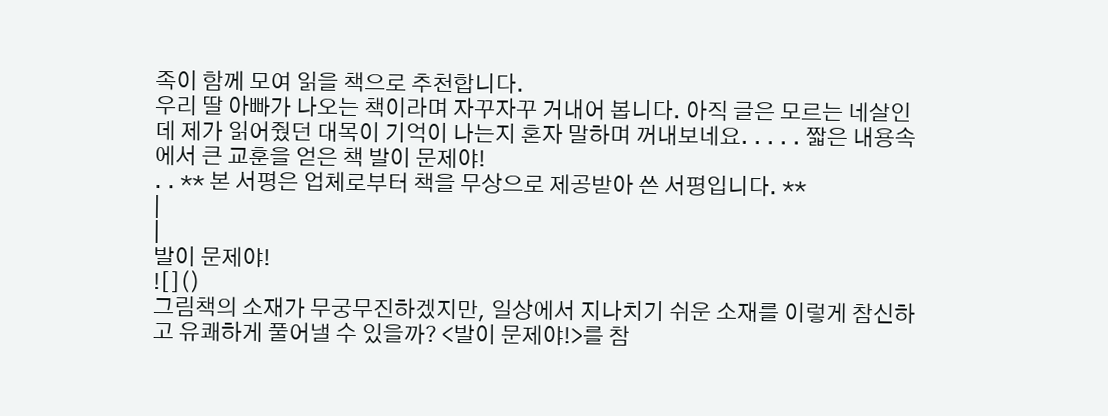족이 함께 모여 읽을 책으로 추천합니다.
우리 딸 아빠가 나오는 책이라며 자꾸자꾸 거내어 봅니다. 아직 글은 모르는 네살인데 제가 읽어줬던 대목이 기억이 나는지 혼자 말하며 꺼내보네요. . . . . 짧은 내용속에서 큰 교훈을 얻은 책 발이 문제야!
. . ** 본 서평은 업체로부터 책을 무상으로 제공받아 쓴 서평입니다. **
|
|
발이 문제야!
![]()
그림책의 소재가 무궁무진하겠지만, 일상에서 지나치기 쉬운 소재를 이렇게 참신하고 유쾌하게 풀어낼 수 있을까? <발이 문제야!>를 참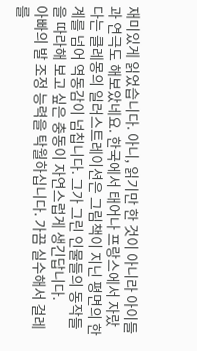재미있게 읽었습니다. 아니, 읽기만 한 것이 아니라 아이들과 연극도 해보았네요. 한국에서 태어나 프랑스에서 자랐다는 클레몽의 일러스트레이션은 그림책이 지닌 평면의 한계를 넘어 역동감이 넘칩니다. 그가 그린 인물들의 동작들을 따라해 보고 싶은 충동이 자연스럽게 생긴답니다.
아빠의 발 조정 능력을 탁월하십니다. 가끔 실수해서 걸레를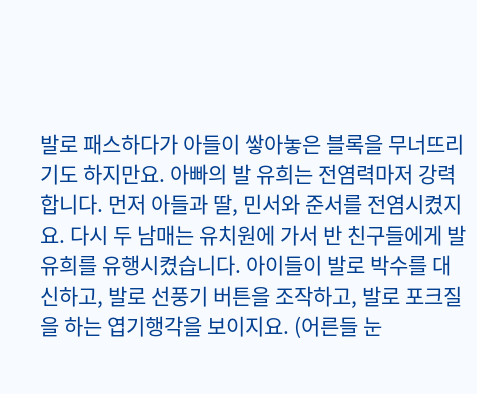발로 패스하다가 아들이 쌓아놓은 블록을 무너뜨리기도 하지만요. 아빠의 발 유희는 전염력마저 강력합니다. 먼저 아들과 딸, 민서와 준서를 전염시켰지요. 다시 두 남매는 유치원에 가서 반 친구들에게 발 유희를 유행시켰습니다. 아이들이 발로 박수를 대신하고, 발로 선풍기 버튼을 조작하고, 발로 포크질을 하는 엽기행각을 보이지요. (어른들 눈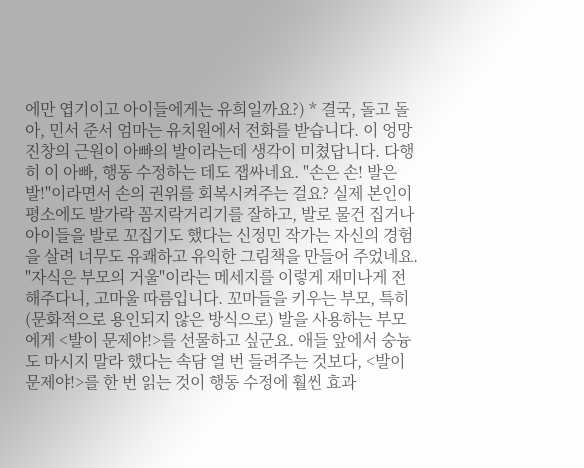에만 엽기이고 아이들에게는 유희일까요?) * 결국, 돌고 돌아, 민서 준서 엄마는 유치원에서 전화를 받습니다. 이 엉망진창의 근원이 아빠의 발이라는데 생각이 미쳤답니다. 다행히 이 아빠, 행동 수정하는 데도 잽싸네요. "손은 손! 발은 발!"이라면서 손의 권위를 회복시켜주는 걸요? 실제 본인이 평소에도 발가락 꼼지락거리기를 잘하고, 발로 물건 집거나 아이들을 발로 꼬집기도 했다는 신정민 작가는 자신의 경험을 살려 너무도 유쾌하고 유익한 그림책을 만들어 주었네요. "자식은 부모의 거울"이라는 메세지를 이렇게 재미나게 전해주다니, 고마울 따름입니다. 꼬마들을 키우는 부모, 특히 (문화적으로 용인되지 않은 방식으로) 발을 사용하는 부모에게 <발이 문제야!>를 선물하고 싶군요. 애들 앞에서 숭늉도 마시지 말라 했다는 속담 열 번 들려주는 것보다, <발이 문제야!>를 한 번 읽는 것이 행동 수정에 훨씬 효과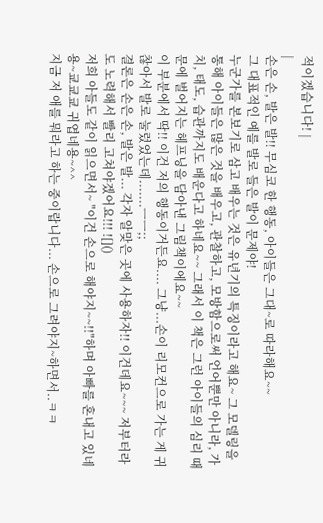적이겠습니다! |
|
손은 손, 발은 발!! 무심코 한 행동, 아이들은 그대~로 따라해요~~
그 대표적인 예를 발로 들은 발이 문제야!
누군가를 본보기로 삼고 배우는 것은 유년기의 특징이라고 해요~ 그 모델링을 통해 아이들은 많은 것을 배우고, 관찰하고, 모방함으로써 언어뿐만 아니라, 가치, 태도, 습관까지도 배운다고 하네요~~ 그래서 이 책은 그런 아이들의 심리 때문에 벌어지는 헤프닝을 담아낸 그림책이에요~~
이 부분에서 딱!! 이건 저의 행동이거든요.... 그냥...손이 리모컨으로 가는 게 귀찮아서 발로 눌렀었는데.......ㅡㅡ;;
결론은 손은 손, 발은 발... 각자 알맞은 곳에 사용하자!! 이건데요~~~ 저부터라도 노력해서 빨리 고쳐야겠어요!!! ![]()
저희 아들도 같이 읽으면서~ "이건 손으로 해야지~~!!"하며 아빠를 혼내고 있네용~쿄쿄쿄 귀엽네용~^^
지금 저 애를 뭐라고 하는 중이랍니다... 손으로 그려야지~하면서..ㅋㅋ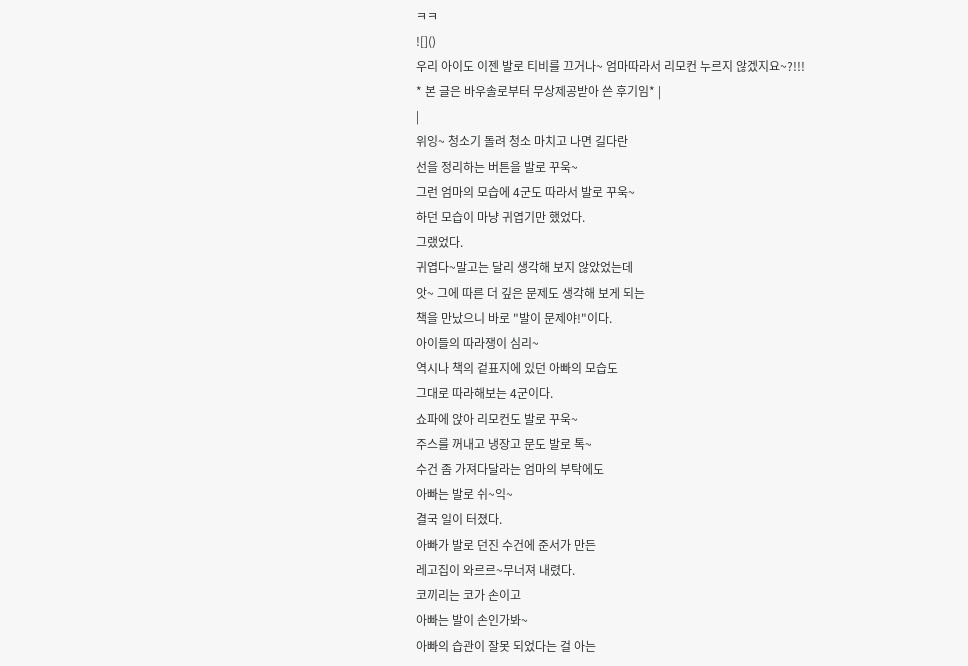ㅋㅋ
![]()
우리 아이도 이젠 발로 티비를 끄거나~ 엄마따라서 리모컨 누르지 않겠지요~?!!!
* 본 글은 바우솔로부터 무상제공받아 쓴 후기임* |
|
위잉~ 청소기 돌려 청소 마치고 나면 길다란
선을 정리하는 버튼을 발로 꾸욱~
그런 엄마의 모습에 4군도 따라서 발로 꾸욱~
하던 모습이 마냥 귀엽기만 했었다.
그랬었다.
귀엽다~말고는 달리 생각해 보지 않았었는데
앗~ 그에 따른 더 깊은 문제도 생각해 보게 되는
책을 만났으니 바로 "발이 문제야!"이다.
아이들의 따라쟁이 심리~
역시나 책의 겉표지에 있던 아빠의 모습도
그대로 따라해보는 4군이다.
쇼파에 앉아 리모컨도 발로 꾸욱~
주스를 꺼내고 냉장고 문도 발로 톡~
수건 좀 가져다달라는 엄마의 부탁에도
아빠는 발로 쉬~익~
결국 일이 터졌다.
아빠가 발로 던진 수건에 준서가 만든
레고집이 와르르~무너져 내렸다.
코끼리는 코가 손이고
아빠는 발이 손인가봐~
아빠의 습관이 잘못 되었다는 걸 아는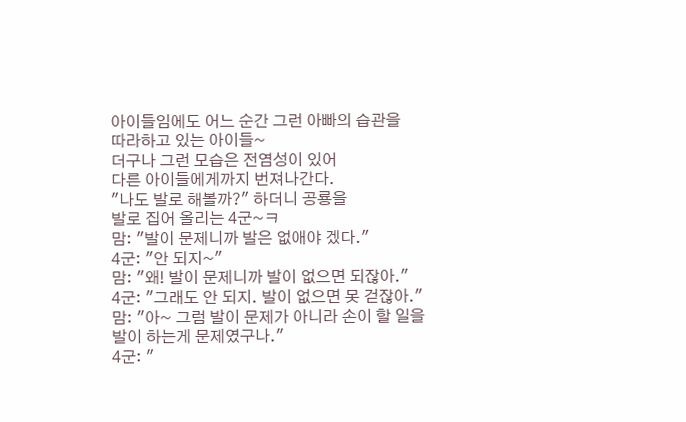아이들임에도 어느 순간 그런 아빠의 습관을
따라하고 있는 아이들~
더구나 그런 모습은 전염성이 있어
다른 아이들에게까지 번져나간다.
"나도 발로 해볼까?" 하더니 공룡을
발로 집어 올리는 4군~ㅋ
맘: "발이 문제니까 발은 없애야 겠다."
4군: "안 되지~"
맘: "왜! 발이 문제니까 발이 없으면 되잖아."
4군: "그래도 안 되지. 발이 없으면 못 걷잖아."
맘: "아~ 그럼 발이 문제가 아니라 손이 할 일을
발이 하는게 문제였구나."
4군: "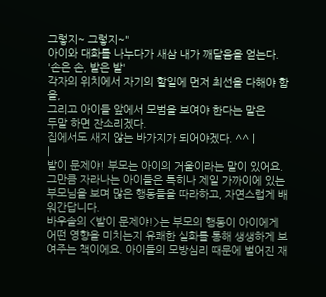그렇지~ 그렇지~"
아이와 대화를 나누다가 새삼 내가 깨달음을 얻는다.
'손은 손, 발은 발'
각자의 위치에서 자기의 할일에 먼저 최선을 다해야 함을,
그리고 아이들 앞에서 모범을 보여야 한다는 말은
두말 하면 잔소리겠다.
집에서도 새지 않는 바가지가 되어야겠다. ^^ |
|
발이 문제야! 부모는 아이의 거울이라는 말이 있어요. 그만큼 자라나는 아이들은 특히나 제일 가까이에 있는 부모님을 보며 많은 행동들을 따라하고, 자연스럽게 배워간답니다.
바우솔의 <발이 문제야!>는 부모의 행동이 아이에게 어떤 영향을 미치는지 유쾌한 실화를 통해 생생하게 보여주는 책이에요. 아이들의 모방심리 때문에 벌어진 재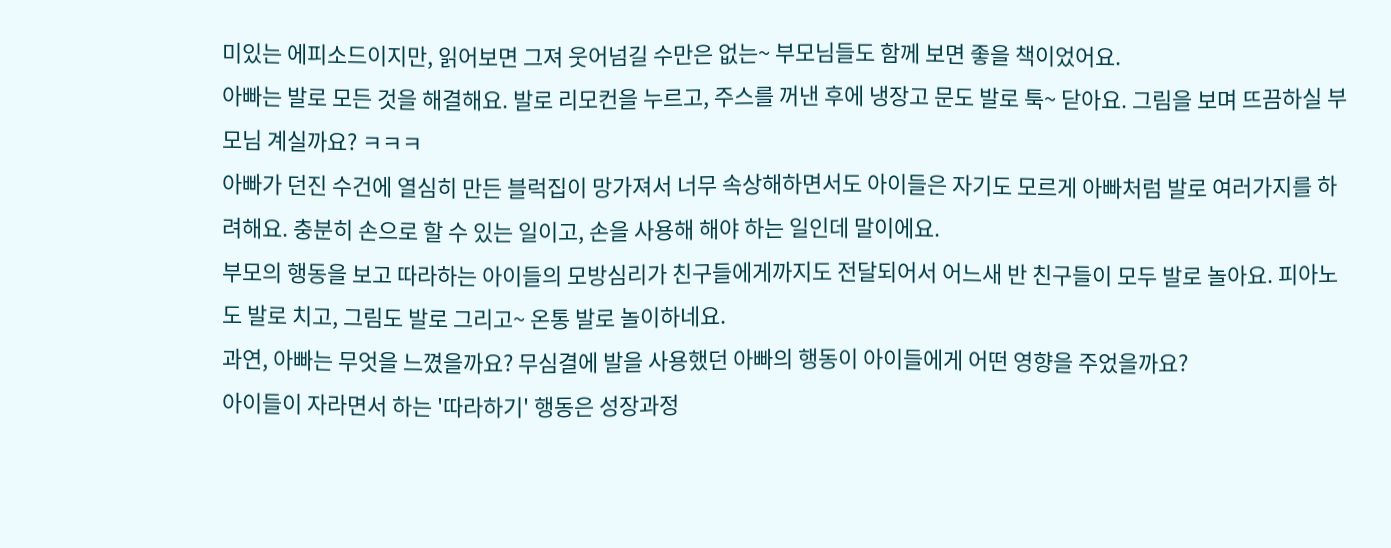미있는 에피소드이지만, 읽어보면 그져 웃어넘길 수만은 없는~ 부모님들도 함께 보면 좋을 책이었어요.
아빠는 발로 모든 것을 해결해요. 발로 리모컨을 누르고, 주스를 꺼낸 후에 냉장고 문도 발로 툭~ 닫아요. 그림을 보며 뜨끔하실 부모님 계실까요? ㅋㅋㅋ
아빠가 던진 수건에 열심히 만든 블럭집이 망가져서 너무 속상해하면서도 아이들은 자기도 모르게 아빠처럼 발로 여러가지를 하려해요. 충분히 손으로 할 수 있는 일이고, 손을 사용해 해야 하는 일인데 말이에요.
부모의 행동을 보고 따라하는 아이들의 모방심리가 친구들에게까지도 전달되어서 어느새 반 친구들이 모두 발로 놀아요. 피아노도 발로 치고, 그림도 발로 그리고~ 온통 발로 놀이하네요.
과연, 아빠는 무엇을 느꼈을까요? 무심결에 발을 사용했던 아빠의 행동이 아이들에게 어떤 영향을 주었을까요?
아이들이 자라면서 하는 '따라하기' 행동은 성장과정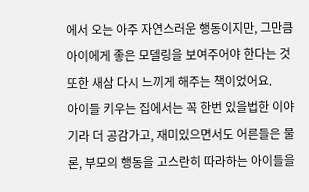에서 오는 아주 자연스러운 행동이지만, 그만큼 아이에게 좋은 모델링을 보여주어야 한다는 것 또한 새삼 다시 느끼게 해주는 책이었어요.
아이들 키우는 집에서는 꼭 한번 있을법한 이야기라 더 공감가고, 재미있으면서도 어른들은 물론, 부모의 행동을 고스란히 따라하는 아이들을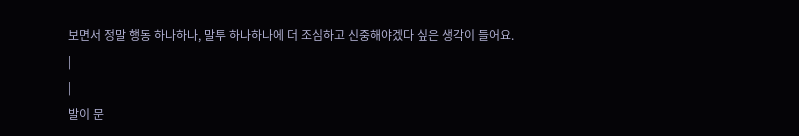보면서 정말 행동 하나하나, 말투 하나하나에 더 조심하고 신중해야겠다 싶은 생각이 들어요.
|
|
발이 문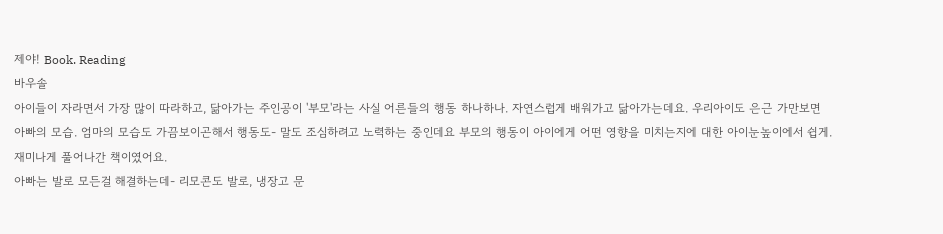제야! Book. Reading
바우솔
아이들이 자라면서 가장 많이 따라하고, 닮아가는 주인공이 '부모'라는 사실 어른들의 행동 하나하나. 자연스럽게 배워가고 닮아가는데요. 우리아이도 은근 가만보면 아빠의 모습. 엄마의 모습도 가끔보이곤해서 행동도- 말도 조심하려고 노력하는 중인데요 부모의 행동이 아이에게 어떤 영향을 미치는지에 대한 아이눈높이에서 쉽게.재미나게 풀어나간 책이였어요.
아빠는 발로 모든걸 해결하는데- 리모콘도 발로, 냉장고 문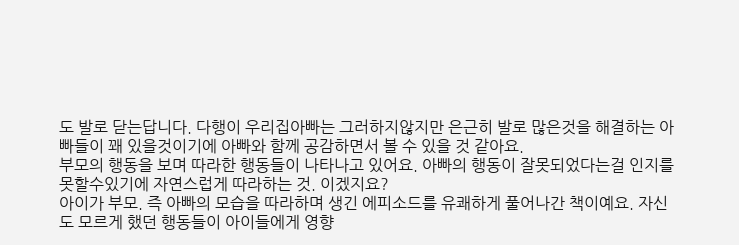도 발로 닫는답니다. 다행이 우리집아빠는 그러하지않지만 은근히 발로 많은것을 해결하는 아빠들이 꽤 있을것이기에 아빠와 함께 공감하면서 볼 수 있을 것 같아요.
부모의 행동을 보며 따라한 행동들이 나타나고 있어요. 아빠의 행동이 잘못되었다는걸 인지를 못할수있기에 자연스럽게 따라하는 것. 이겠지요?
아이가 부모. 즉 아빠의 모습을 따라하며 생긴 에피소드를 유쾌하게 풀어나간 책이예요. 자신도 모르게 했던 행동들이 아이들에게 영향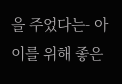을 주었다는- 아이를 위해 좋은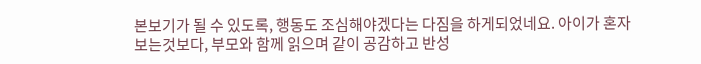본보기가 될 수 있도록, 행동도 조심해야겠다는 다짐을 하게되었네요. 아이가 혼자 보는것보다, 부모와 함께 읽으며 같이 공감하고 반성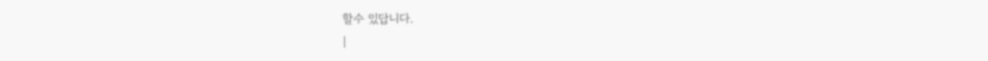할수 있답니다.
|